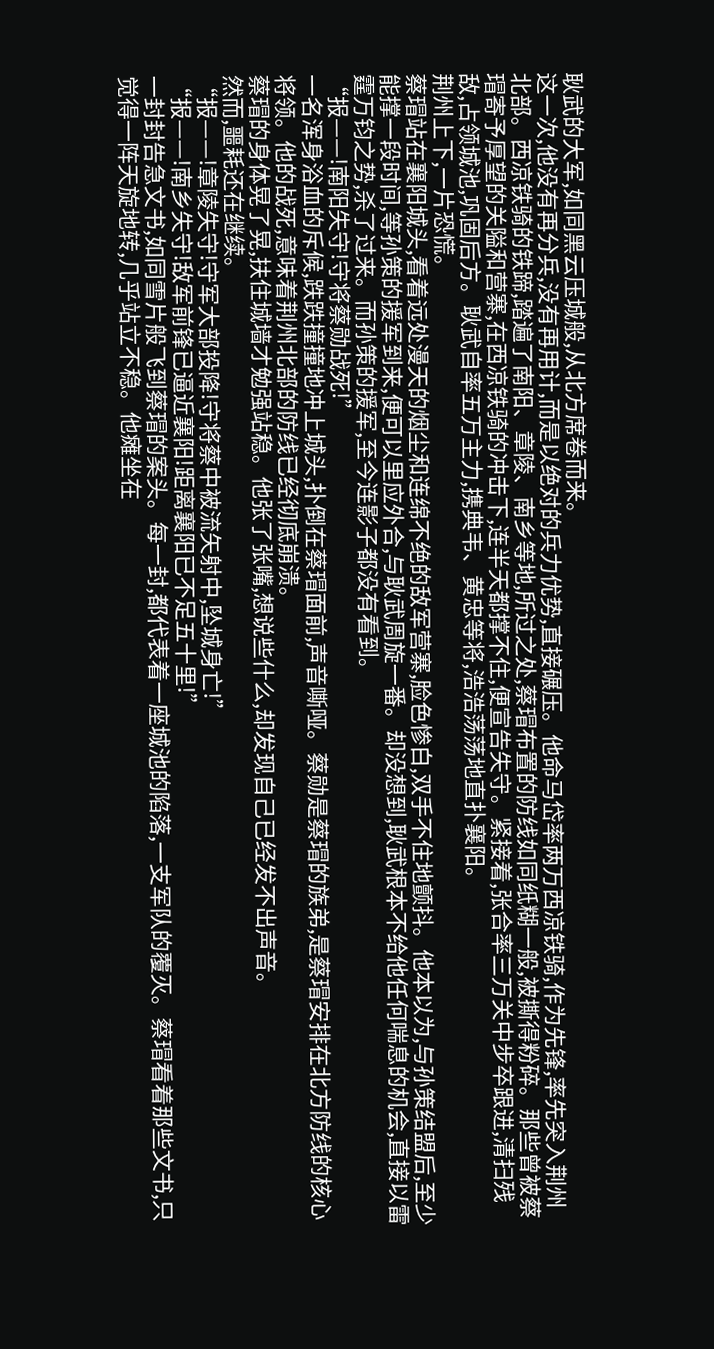耿武的大军,如同黑云压城般,从北方席卷而来。
这一次,他没有再分兵,没有再用计,而是以绝对的兵力优势,直接碾压。他命马岱率两万西凉铁骑,作为先锋,率先突入荆州北部。西凉铁骑的铁蹄,踏遍了南阳、章陵、南乡等地,所过之处,蔡瑁布置的防线如同纸糊一般,被撕得粉碎。那些曾被蔡瑁寄予厚望的关隘和营寨,在西凉铁骑的冲击下,连半天都撑不住,便宣告失守。紧接着,张合率三万关中步卒跟进,清扫残敌,占领城池,巩固后方。耿武自率五万主力,携典韦、黄忠等将,浩浩荡荡地直扑襄阳。
荆州上下,一片恐慌。
蔡瑁站在襄阳城头,看着远处漫天的烟尘和连绵不绝的敌军营寨,脸色惨白,双手不住地颤抖。他本以为,与孙策结盟后,至少能撑一段时间,等孙策的援军到来,便可以里应外合,与耿武周旋一番。却没想到,耿武根本不给他任何喘息的机会,直接以雷霆万钧之势,杀了过来。而孙策的援军,至今连影子都没有看到。
“报——!南阳失守!守将蔡勋战死!”
一名浑身浴血的斥候,跌跌撞撞地冲上城头,扑倒在蔡瑁面前,声音嘶哑。蔡勋是蔡瑁的族弟,是蔡瑁安排在北方防线的核心将领。他的战死,意味着荆州北部的防线已经彻底崩溃。
蔡瑁的身体晃了晃,扶住城墙才勉强站稳。他张了张嘴,想说些什么,却发现自己已经发不出声音。
然而,噩耗还在继续。
“报——!章陵失守!守军大部投降!守将蔡中被流矢射中,坠城身亡!”
“报——!南乡失守!敌军前锋已逼近襄阳!距离襄阳已不足五十里!”
一封封告急文书,如同雪片般飞到蔡瑁的案头。每一封,都代表着一座城池的陷落,一支军队的覆灭。蔡瑁看着那些文书,只觉得一阵天旋地转,几乎站立不稳。他瘫坐在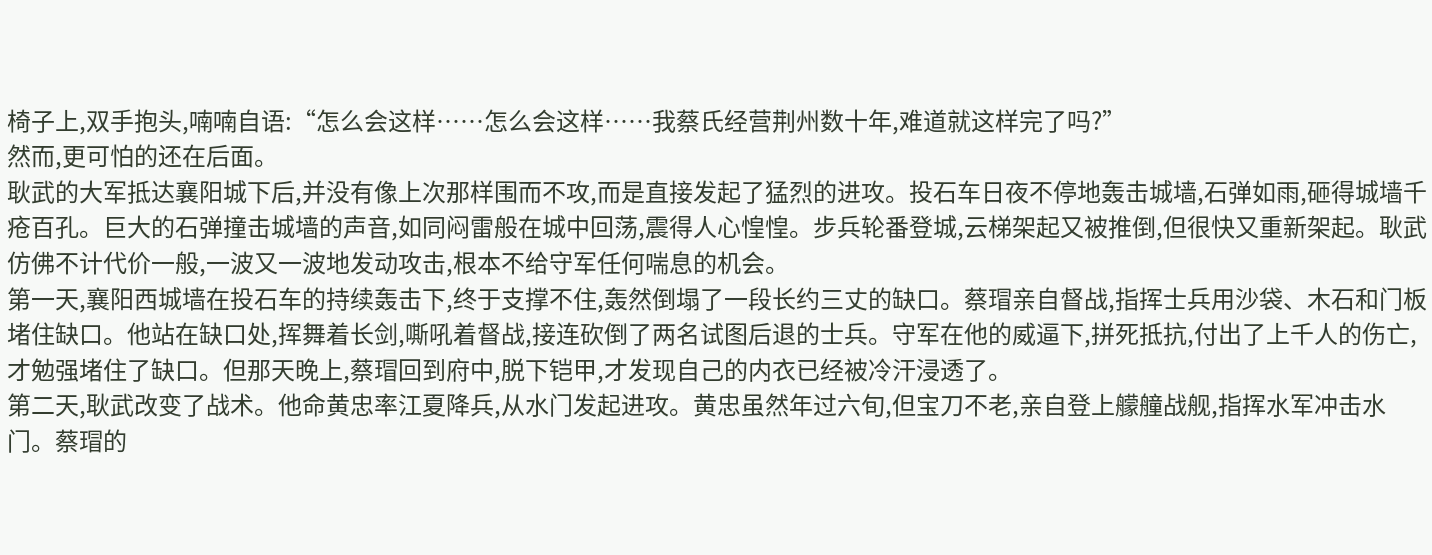椅子上,双手抱头,喃喃自语:“怎么会这样……怎么会这样……我蔡氏经营荆州数十年,难道就这样完了吗?”
然而,更可怕的还在后面。
耿武的大军抵达襄阳城下后,并没有像上次那样围而不攻,而是直接发起了猛烈的进攻。投石车日夜不停地轰击城墙,石弹如雨,砸得城墙千疮百孔。巨大的石弹撞击城墙的声音,如同闷雷般在城中回荡,震得人心惶惶。步兵轮番登城,云梯架起又被推倒,但很快又重新架起。耿武仿佛不计代价一般,一波又一波地发动攻击,根本不给守军任何喘息的机会。
第一天,襄阳西城墙在投石车的持续轰击下,终于支撑不住,轰然倒塌了一段长约三丈的缺口。蔡瑁亲自督战,指挥士兵用沙袋、木石和门板堵住缺口。他站在缺口处,挥舞着长剑,嘶吼着督战,接连砍倒了两名试图后退的士兵。守军在他的威逼下,拼死抵抗,付出了上千人的伤亡,才勉强堵住了缺口。但那天晚上,蔡瑁回到府中,脱下铠甲,才发现自己的内衣已经被冷汗浸透了。
第二天,耿武改变了战术。他命黄忠率江夏降兵,从水门发起进攻。黄忠虽然年过六旬,但宝刀不老,亲自登上艨艟战舰,指挥水军冲击水门。蔡瑁的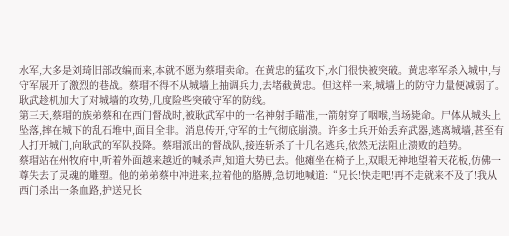水军,大多是刘琦旧部改编而来,本就不愿为蔡瑁卖命。在黄忠的猛攻下,水门很快被突破。黄忠率军杀入城中,与守军展开了激烈的巷战。蔡瑁不得不从城墙上抽调兵力,去堵截黄忠。但这样一来,城墙上的防守力量便减弱了。耿武趁机加大了对城墙的攻势,几度险些突破守军的防线。
第三天,蔡瑁的族弟蔡和在西门督战时,被耿武军中的一名神射手瞄准,一箭射穿了咽喉,当场毙命。尸体从城头上坠落,摔在城下的乱石堆中,面目全非。消息传开,守军的士气彻底崩溃。许多士兵开始丢弃武器,逃离城墙,甚至有人打开城门,向耿武的军队投降。蔡瑁派出的督战队,接连斩杀了十几名逃兵,依然无法阻止溃败的趋势。
蔡瑁站在州牧府中,听着外面越来越近的喊杀声,知道大势已去。他瘫坐在椅子上,双眼无神地望着天花板,仿佛一尊失去了灵魂的雕塑。他的弟弟蔡中冲进来,拉着他的胳膊,急切地喊道:“兄长!快走吧!再不走就来不及了!我从西门杀出一条血路,护送兄长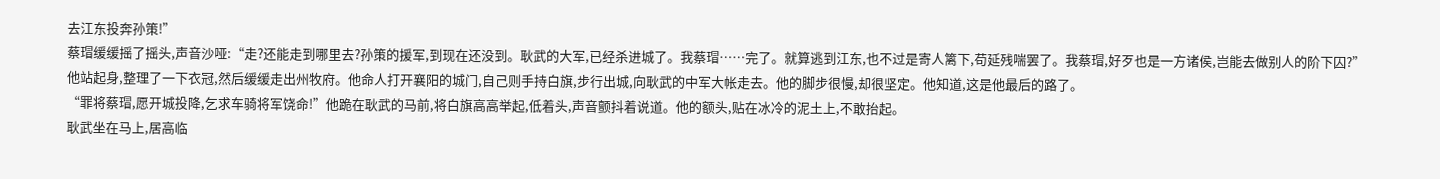去江东投奔孙策!”
蔡瑁缓缓摇了摇头,声音沙哑:“走?还能走到哪里去?孙策的援军,到现在还没到。耿武的大军,已经杀进城了。我蔡瑁……完了。就算逃到江东,也不过是寄人篱下,苟延残喘罢了。我蔡瑁,好歹也是一方诸侯,岂能去做别人的阶下囚?”
他站起身,整理了一下衣冠,然后缓缓走出州牧府。他命人打开襄阳的城门,自己则手持白旗,步行出城,向耿武的中军大帐走去。他的脚步很慢,却很坚定。他知道,这是他最后的路了。
“罪将蔡瑁,愿开城投降,乞求车骑将军饶命!”他跪在耿武的马前,将白旗高高举起,低着头,声音颤抖着说道。他的额头,贴在冰冷的泥土上,不敢抬起。
耿武坐在马上,居高临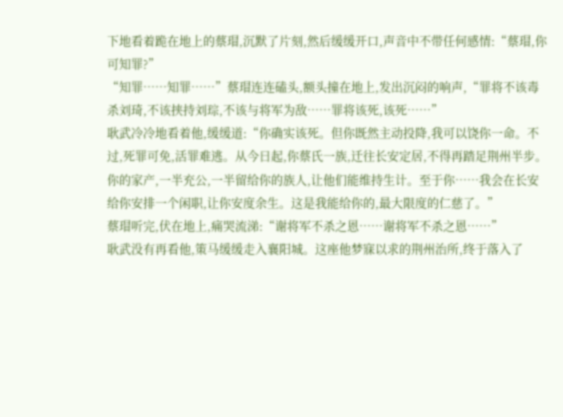下地看着跪在地上的蔡瑁,沉默了片刻,然后缓缓开口,声音中不带任何感情:“蔡瑁,你可知罪?”
“知罪……知罪……”蔡瑁连连磕头,额头撞在地上,发出沉闷的响声,“罪将不该毒杀刘琦,不该挟持刘琮,不该与将军为敌……罪将该死,该死……”
耿武冷冷地看着他,缓缓道:“你确实该死。但你既然主动投降,我可以饶你一命。不过,死罪可免,活罪难逃。从今日起,你蔡氏一族,迁往长安定居,不得再踏足荆州半步。你的家产,一半充公,一半留给你的族人,让他们能维持生计。至于你……我会在长安给你安排一个闲职,让你安度余生。这是我能给你的,最大限度的仁慈了。”
蔡瑁听完,伏在地上,痛哭流涕:“谢将军不杀之恩……谢将军不杀之恩……”
耿武没有再看他,策马缓缓走入襄阳城。这座他梦寐以求的荆州治所,终于落入了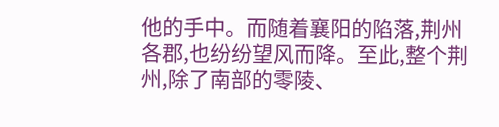他的手中。而随着襄阳的陷落,荆州各郡,也纷纷望风而降。至此,整个荆州,除了南部的零陵、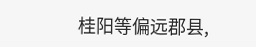桂阳等偏远郡县,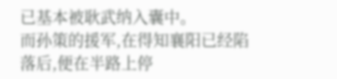已基本被耿武纳入囊中。
而孙策的援军,在得知襄阳已经陷落后,便在半路上停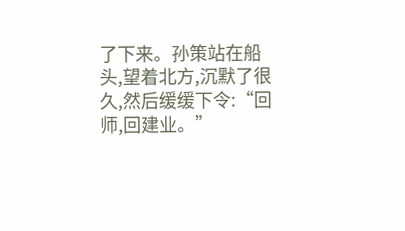了下来。孙策站在船头,望着北方,沉默了很久,然后缓缓下令:“回师,回建业。”